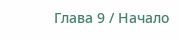Глава 9 / Начало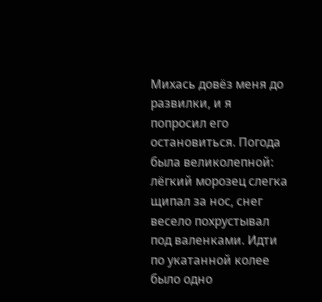Михась довёз меня до развилки, и я попросил его остановиться. Погода была великолепной: лёгкий морозец слегка щипал за нос, снег весело похрустывал под валенками. Идти по укатанной колее было одно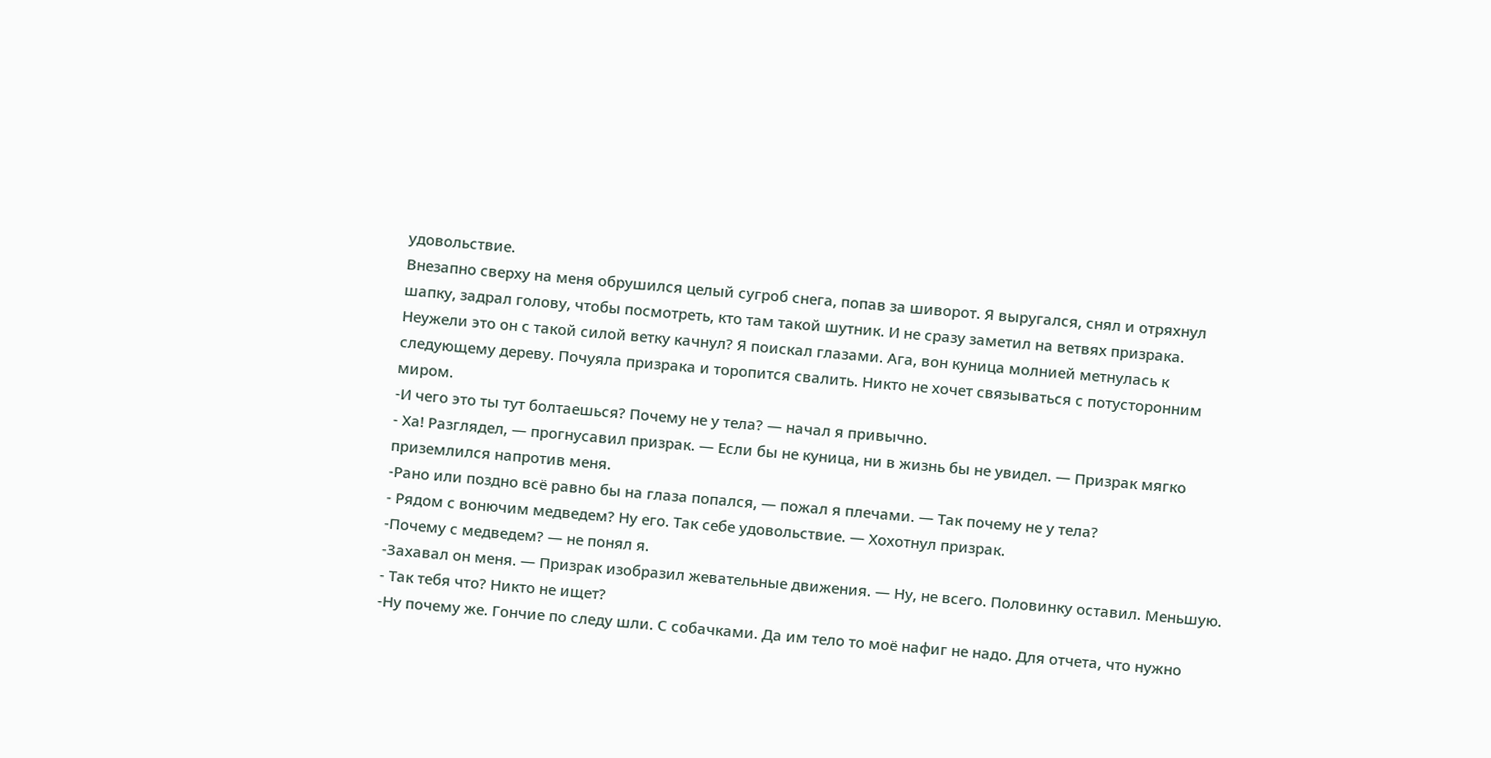удовольствие.
Внезапно сверху на меня обрушился целый сугроб снега, попав за шиворот. Я выругался, снял и отряхнул шапку, задрал голову, чтобы посмотреть, кто там такой шутник. И не сразу заметил на ветвях призрака. Неужели это он с такой силой ветку качнул? Я поискал глазами. Ага, вон куница молнией метнулась к следующему дереву. Почуяла призрака и торопится свалить. Никто не хочет связываться с потусторонним миром.
-И чего это ты тут болтаешься? Почему не у тела? — начал я привычно.
- Ха! Разглядел, — прогнусавил призрак. — Если бы не куница, ни в жизнь бы не увидел. — Призрак мягко приземлился напротив меня.
-Рано или поздно всё равно бы на глаза попался, — пожал я плечами. — Так почему не у тела?
- Рядом с вонючим медведем? Ну его. Так себе удовольствие. — Хохотнул призрак.
-Почему с медведем? — не понял я.
-Захавал он меня. — Призрак изобразил жевательные движения. — Ну, не всего. Половинку оставил. Меньшую.
- Так тебя что? Никто не ищет?
-Ну почему же. Гончие по следу шли. С собачками. Да им тело то моё нафиг не надо. Для отчета, что нужно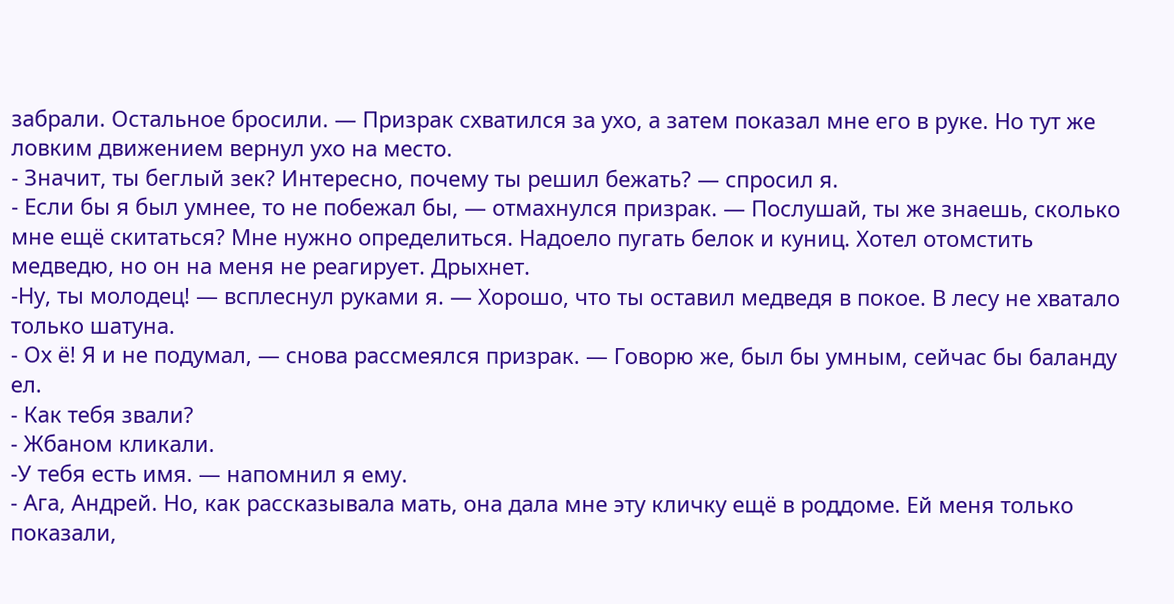забрали. Остальное бросили. — Призрак схватился за ухо, а затем показал мне его в руке. Но тут же ловким движением вернул ухо на место.
- Значит, ты беглый зек? Интересно, почему ты решил бежать? — спросил я.
- Если бы я был умнее, то не побежал бы, — отмахнулся призрак. — Послушай, ты же знаешь, сколько мне ещё скитаться? Мне нужно определиться. Надоело пугать белок и куниц. Хотел отомстить медведю, но он на меня не реагирует. Дрыхнет.
-Ну, ты молодец! — всплеснул руками я. — Хорошо, что ты оставил медведя в покое. В лесу не хватало только шатуна.
- Ох ё! Я и не подумал, — снова рассмеялся призрак. — Говорю же, был бы умным, сейчас бы баланду ел.
- Как тебя звали?
- Жбаном кликали.
-У тебя есть имя. — напомнил я ему.
- Ага, Андрей. Но, как рассказывала мать, она дала мне эту кличку ещё в роддоме. Ей меня только показали,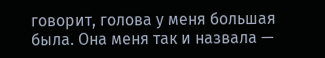говорит, голова у меня большая была. Она меня так и назвала —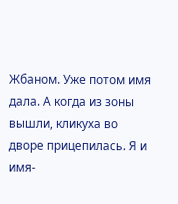Жбаном. Уже потом имя дала. А когда из зоны вышли, кликуха во дворе прицепилась. Я и имя-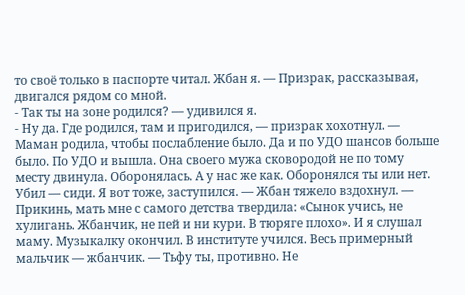то своё только в паспорте читал. Жбан я. — Призрак, рассказывая, двигался рядом со мной.
- Так ты на зоне родился? — удивился я.
- Ну да. Где родился, там и пригодился, — призрак хохотнул. — Маман родила, чтобы послабление было. Да и по УДО шансов больше было. По УДО и вышла. Она своего мужа сковородой не по тому месту двинула. Оборонялась. А у нас же как. Оборонялся ты или нет. Убил — сиди. Я вот тоже, заступился. — Жбан тяжело вздохнул. — Прикинь, мать мне с самого детства твердила: «Сынок учись, не хулигань. Жбанчик, не пей и ни кури. В тюряге плохо». И я слушал маму. Музыкалку окончил. В институте учился. Весь примерный мальчик — жбанчик. — Тьфу ты, противно. Не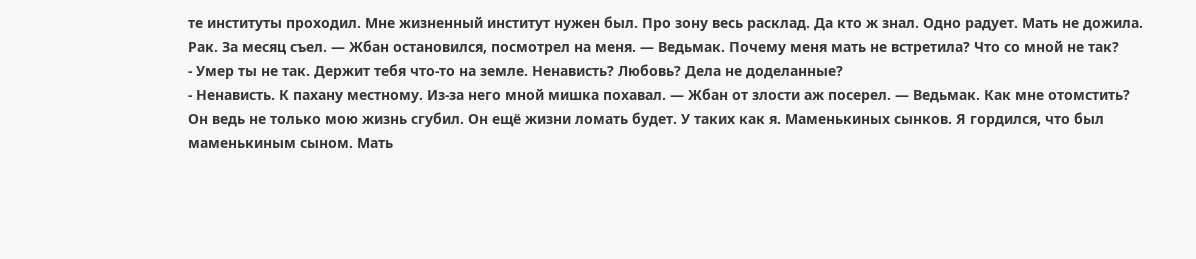те институты проходил. Мне жизненный институт нужен был. Про зону весь расклад. Да кто ж знал. Одно радует. Мать не дожила. Рак. За месяц съел. — Жбан остановился, посмотрел на меня. — Ведьмак. Почему меня мать не встретила? Что со мной не так?
- Умер ты не так. Держит тебя что-то на земле. Ненависть? Любовь? Дела не доделанные?
- Ненависть. К пахану местному. Из-за него мной мишка похавал. — Жбан от злости аж посерел. — Ведьмак. Как мне отомстить? Он ведь не только мою жизнь сгубил. Он ещё жизни ломать будет. У таких как я. Маменькиных сынков. Я гордился, что был маменькиным сыном. Мать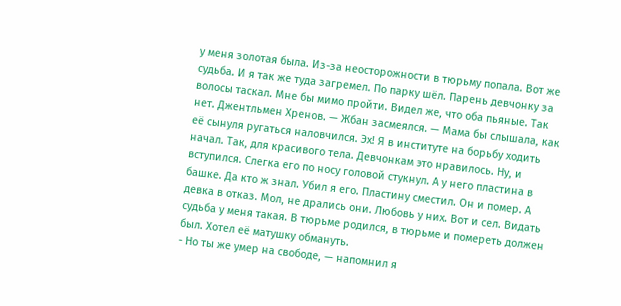у меня золотая была. Из-за неосторожности в тюрьму попала. Вот же судьба. И я так же туда загремел. По парку шёл. Парень девчонку за волосы таскал. Мне бы мимо пройти. Видел же, что оба пьяные. Так нет. Джентльмен Хренов. — Жбан засмеялся. — Мама бы слышала, как её сынуля ругаться наловчился. Эх! Я в институте на борьбу ходить начал. Так, для красивого тела. Девчонкам это нравилось. Ну, и вступился. Слегка его по носу головой стукнул. А у него пластина в башке. Да кто ж знал. Убил я его. Пластину сместил. Он и помер. А девка в отказ. Мол, не дрались они. Любовь у них. Вот и сел. Видать судьба у меня такая. В тюрьме родился, в тюрьме и помереть должен был. Хотел её матушку обмануть.
- Но ты же умер на свободе, — напомнил я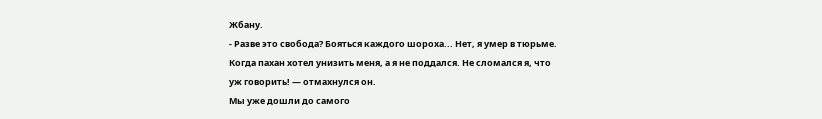Жбану.
- Разве это свобода? Бояться каждого шороха... Нет, я умер в тюрьме. Когда пахан хотел унизить меня, а я не поддался. Не сломался я, что уж говорить! — отмахнулся он.
Мы уже дошли до самого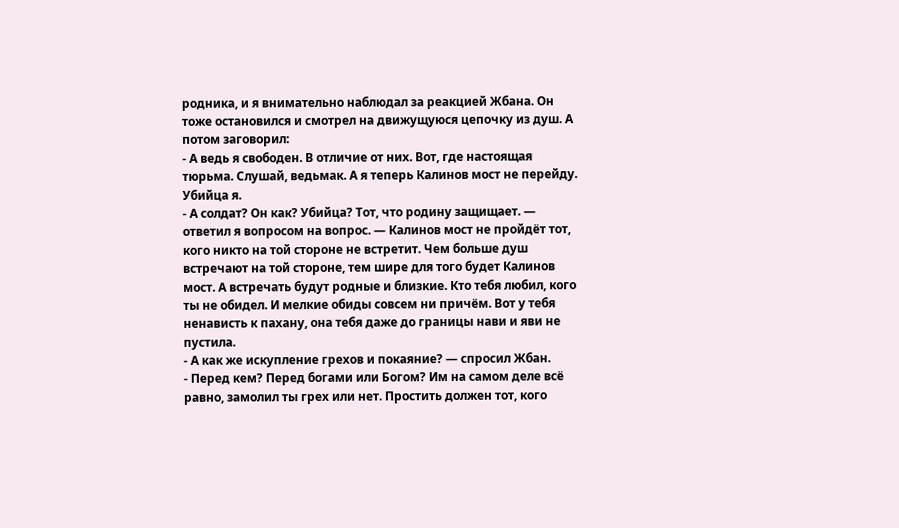родника, и я внимательно наблюдал за реакцией Жбана. Он тоже остановился и смотрел на движущуюся цепочку из душ. А потом заговорил:
- А ведь я свободен. В отличие от них. Вот, где настоящая тюрьма. Слушай, ведьмак. А я теперь Калинов мост не перейду. Убийца я.
- А солдат? Он как? Убийца? Тот, что родину защищает. — ответил я вопросом на вопрос. — Калинов мост не пройдёт тот, кого никто на той стороне не встретит. Чем больше душ встречают на той стороне, тем шире для того будет Калинов мост. А встречать будут родные и близкие. Кто тебя любил, кого ты не обидел. И мелкие обиды совсем ни причём. Вот у тебя ненависть к пахану, она тебя даже до границы нави и яви не пустила.
- А как же искупление грехов и покаяние? — спросил Жбан.
- Перед кем? Перед богами или Богом? Им на самом деле всё равно, замолил ты грех или нет. Простить должен тот, кого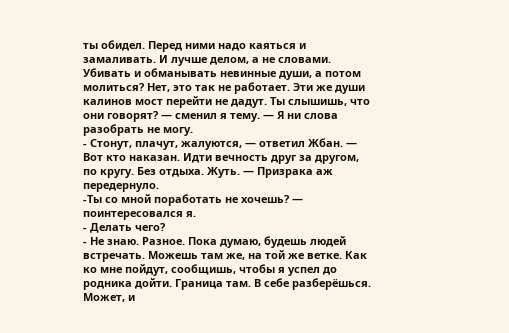ты обидел. Перед ними надо каяться и замаливать. И лучше делом, а не словами. Убивать и обманывать невинные души, а потом молиться? Нет, это так не работает. Эти же души калинов мост перейти не дадут. Ты слышишь, что они говорят? — сменил я тему. — Я ни слова разобрать не могу.
- Стонут, плачут, жалуются, — ответил Жбан. — Вот кто наказан. Идти вечность друг за другом, по кругу. Без отдыха. Жуть. — Призрака аж передернуло.
-Ты со мной поработать не хочешь? — поинтересовался я.
- Делать чего?
- Не знаю. Разное. Пока думаю, будешь людей встречать. Можешь там же, на той же ветке. Как ко мне пойдут, сообщишь, чтобы я успел до родника дойти. Граница там. В себе разберёшься. Может, и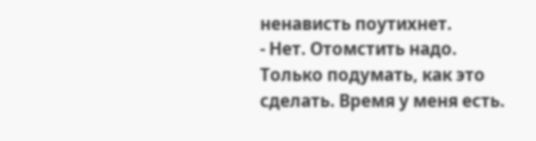ненависть поутихнет.
- Нет. Отомстить надо. Только подумать, как это сделать. Время у меня есть.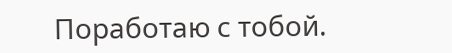Поработаю с тобой.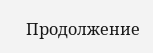Продолжение